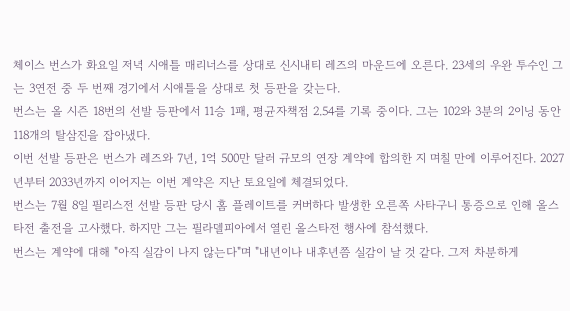체이스 번스가 화요일 저녁 시애틀 매리너스를 상대로 신시내티 레즈의 마운드에 오른다. 23세의 우완 투수인 그는 3연전 중 두 번째 경기에서 시애틀을 상대로 첫 등판을 갖는다.
번스는 올 시즌 18번의 선발 등판에서 11승 1패, 평균자책점 2.54를 기록 중이다. 그는 102와 3분의 2이닝 동안 118개의 탈삼진을 잡아냈다.
이번 선발 등판은 번스가 레즈와 7년, 1억 500만 달러 규모의 연장 계약에 합의한 지 며칠 만에 이루어진다. 2027년부터 2033년까지 이어지는 이번 계약은 지난 토요일에 체결되었다.
번스는 7월 8일 필리스전 선발 등판 당시 홈 플레이트를 커버하다 발생한 오른쪽 사타구니 통증으로 인해 올스타전 출전을 고사했다. 하지만 그는 필라델피아에서 열린 올스타전 행사에 참석했다.
번스는 계약에 대해 "아직 실감이 나지 않는다"며 "내년이나 내후년쯤 실감이 날 것 같다. 그저 차분하게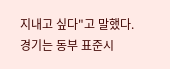지내고 싶다"고 말했다.
경기는 동부 표준시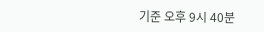기준 오후 9시 40분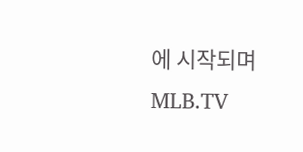에 시작되며 MLB.TV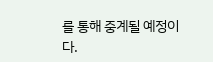를 통해 중계될 예정이다.